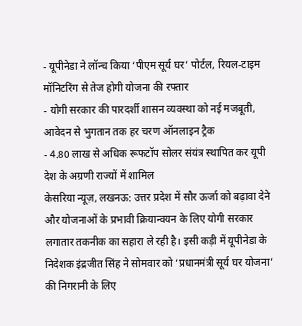- यूपीनेडा ने लॉन्च किया ‘पीएम सूर्य घर’ पोर्टल, रियल-टाइम मॉनिटरिंग से तेज होगी योजना की रफ्तार
- योगी सरकार की पारदर्शी शासन व्यवस्था को नई मजबूती, आवेदन से भुगतान तक हर चरण ऑनलाइन ट्रैक
- 4.80 लाख से अधिक रूफटॉप सोलर संयंत्र स्थापित कर यूपी देश के अग्रणी राज्यों में शामिल
केसरिया न्यूज़, लखनऊ: उत्तर प्रदेश में सौर ऊर्जा को बढ़ावा देने और योजनाओं के प्रभावी क्रियान्वयन के लिए योगी सरकार लगातार तकनीक का सहारा ले रही है। इसी कड़ी में यूपीनेडा के निदेशक इंद्रजीत सिंह ने सोमवार को ‘प्रधानमंत्री सूर्य घर योजना’ की निगरानी के लिए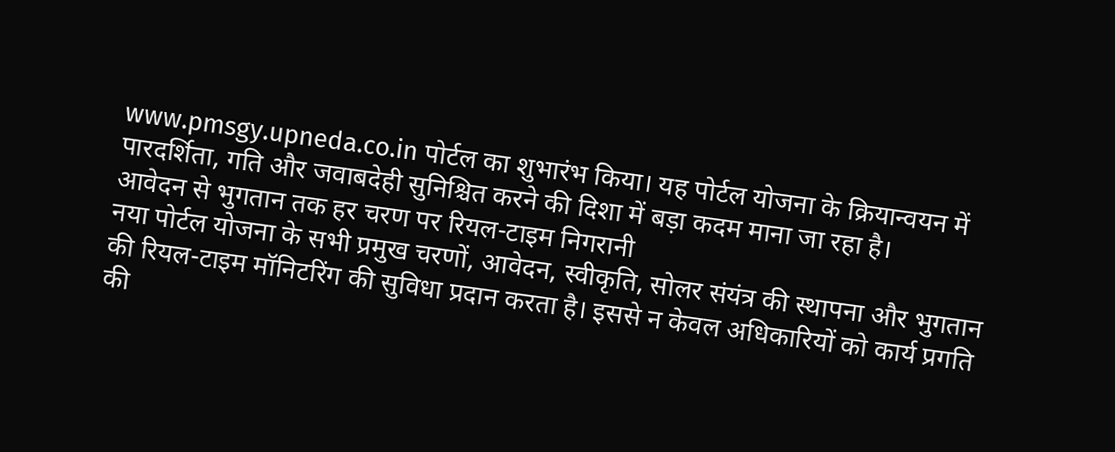www.pmsgy.upneda.co.in पोर्टल का शुभारंभ किया। यह पोर्टल योजना के क्रियान्वयन में पारदर्शिता, गति और जवाबदेही सुनिश्चित करने की दिशा में बड़ा कदम माना जा रहा है।
आवेदन से भुगतान तक हर चरण पर रियल-टाइम निगरानी
नया पोर्टल योजना के सभी प्रमुख चरणों, आवेदन, स्वीकृति, सोलर संयंत्र की स्थापना और भुगतान की रियल-टाइम मॉनिटरिंग की सुविधा प्रदान करता है। इससे न केवल अधिकारियों को कार्य प्रगति की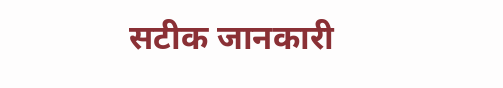सटीक जानकारी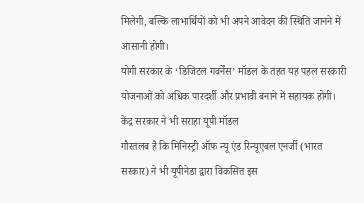मिलेगी, बल्कि लाभार्थियों को भी अपने आवेदन की स्थिति जानने में आसानी होगी।
योगी सरकार के ‘डिजिटल गवर्नेंस’ मॉडल के तहत यह पहल सरकारी योजनाओं को अधिक पारदर्शी और प्रभावी बनाने में सहायक होगी।
केंद्र सरकार ने भी सराहा यूपी मॉडल
गौरतलब है कि मिनिस्ट्री ऑफ न्यू एंड रिन्यूएबल एनर्जी (भारत सरकार) ने भी यूपीनेडा द्वारा विकसित इस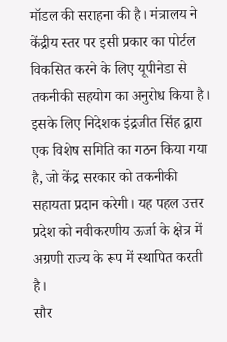मॉडल की सराहना की है। मंत्रालय ने केंद्रीय स्तर पर इसी प्रकार का पोर्टल विकसित करने के लिए यूपीनेडा से तकनीकी सहयोग का अनुरोध किया है। इसके लिए निदेशक इंद्रजीत सिंह द्वारा एक विशेष समिति का गठन किया गया है, जो केंद्र सरकार को तकनीकी सहायता प्रदान करेगी। यह पहल उत्तर प्रदेश को नवीकरणीय ऊर्जा के क्षेत्र में अग्रणी राज्य के रूप में स्थापित करती है।
सौर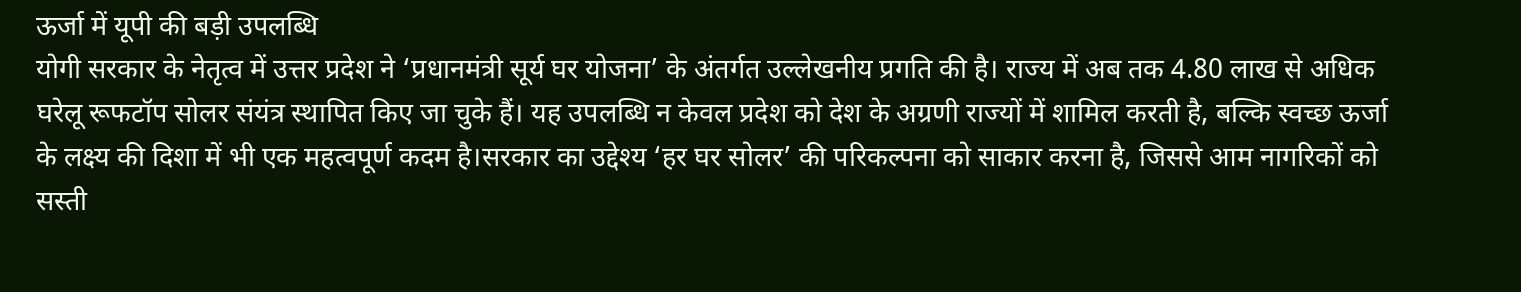ऊर्जा में यूपी की बड़ी उपलब्धि
योगी सरकार के नेतृत्व में उत्तर प्रदेश ने ‘प्रधानमंत्री सूर्य घर योजना’ के अंतर्गत उल्लेखनीय प्रगति की है। राज्य में अब तक 4.80 लाख से अधिक घरेलू रूफटॉप सोलर संयंत्र स्थापित किए जा चुके हैं। यह उपलब्धि न केवल प्रदेश को देश के अग्रणी राज्यों में शामिल करती है, बल्कि स्वच्छ ऊर्जा के लक्ष्य की दिशा में भी एक महत्वपूर्ण कदम है।सरकार का उद्देश्य ‘हर घर सोलर’ की परिकल्पना को साकार करना है, जिससे आम नागरिकों को सस्ती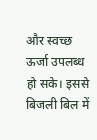और स्वच्छ ऊर्जा उपलब्ध हो सके। इससे बिजली बिल में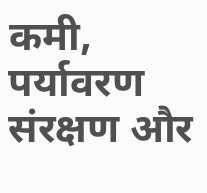कमी, पर्यावरण संरक्षण और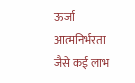ऊर्जा आत्मनिर्भरता जैसे कई लाभ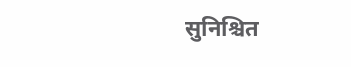सुनिश्चित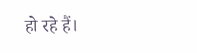हो रहे हैं।